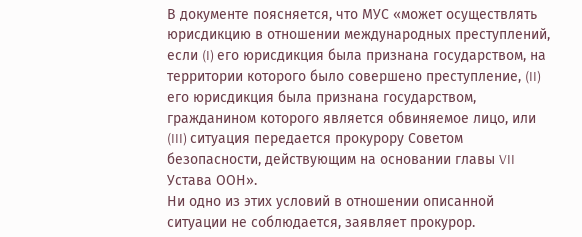В документе поясняется, что МУС «может осуществлять юрисдикцию в отношении международных преступлений, если (I) его юрисдикция была признана государством, на территории которого было совершено преступление, (II) его юрисдикция была признана государством, гражданином которого является обвиняемое лицо, или (III) ситуация передается прокурору Советом безопасности, действующим на основании главы VII Устава ООН».
Ни одно из этих условий в отношении описанной ситуации не соблюдается, заявляет прокурор.